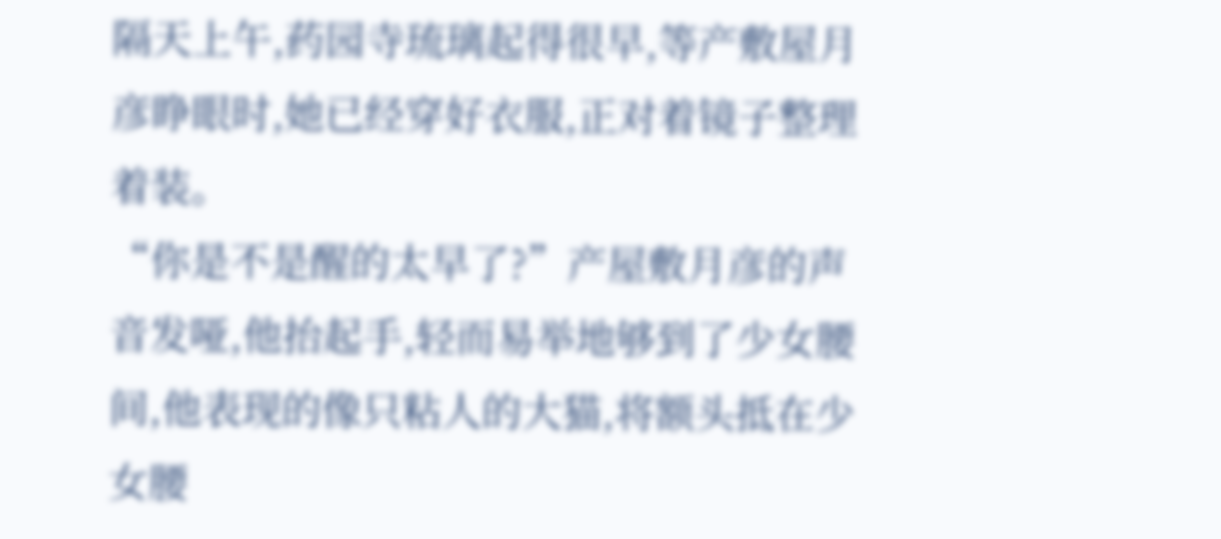隔天上午,药园寺琉璃起得很早,等产敷屋月彦睁眼时,她已经穿好衣服,正对着镜子整理着装。
“你是不是醒的太早了?”产屋敷月彦的声音发哑,他抬起手,轻而易举地够到了少女腰间,他表现的像只粘人的大猫,将额头抵在少女腰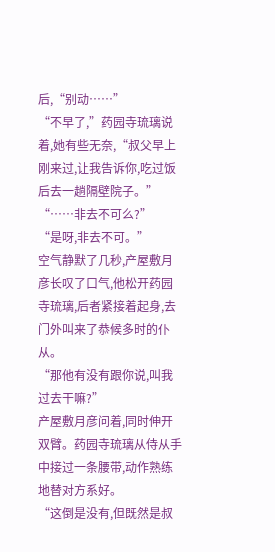后,“别动……”
“不早了,”药园寺琉璃说着,她有些无奈,“叔父早上刚来过,让我告诉你,吃过饭后去一趟隔壁院子。”
“……非去不可么?”
“是呀,非去不可。”
空气静默了几秒,产屋敷月彦长叹了口气,他松开药园寺琉璃,后者紧接着起身,去门外叫来了恭候多时的仆从。
“那他有没有跟你说,叫我过去干嘛?”
产屋敷月彦问着,同时伸开双臂。药园寺琉璃从侍从手中接过一条腰带,动作熟练地替对方系好。
“这倒是没有,但既然是叔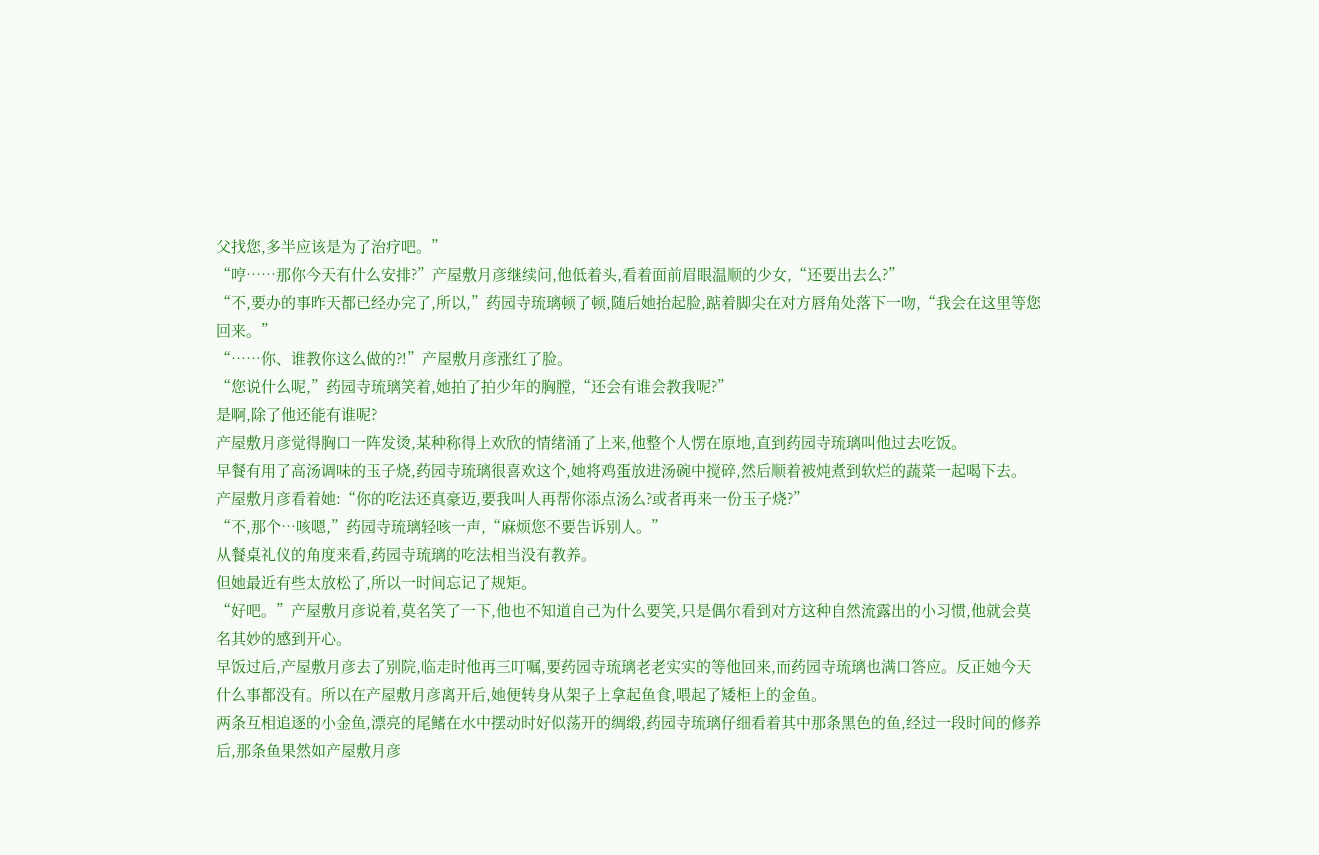父找您,多半应该是为了治疗吧。”
“哼……那你今天有什么安排?”产屋敷月彦继续问,他低着头,看着面前眉眼温顺的少女,“还要出去么?”
“不,要办的事昨天都已经办完了,所以,”药园寺琉璃顿了顿,随后她抬起脸,踮着脚尖在对方唇角处落下一吻,“我会在这里等您回来。”
“……你、谁教你这么做的?!”产屋敷月彦涨红了脸。
“您说什么呢,”药园寺琉璃笑着,她拍了拍少年的胸膛,“还会有谁会教我呢?”
是啊,除了他还能有谁呢?
产屋敷月彦觉得胸口一阵发烫,某种称得上欢欣的情绪涌了上来,他整个人愣在原地,直到药园寺琉璃叫他过去吃饭。
早餐有用了高汤调味的玉子烧,药园寺琉璃很喜欢这个,她将鸡蛋放进汤碗中搅碎,然后顺着被炖煮到软烂的蔬菜一起喝下去。
产屋敷月彦看着她:“你的吃法还真豪迈,要我叫人再帮你添点汤么?或者再来一份玉子烧?”
“不,那个…咳嗯,”药园寺琉璃轻咳一声,“麻烦您不要告诉别人。”
从餐桌礼仪的角度来看,药园寺琉璃的吃法相当没有教养。
但她最近有些太放松了,所以一时间忘记了规矩。
“好吧。”产屋敷月彦说着,莫名笑了一下,他也不知道自己为什么要笑,只是偶尔看到对方这种自然流露出的小习惯,他就会莫名其妙的感到开心。
早饭过后,产屋敷月彦去了别院,临走时他再三叮嘱,要药园寺琉璃老老实实的等他回来,而药园寺琉璃也满口答应。反正她今天什么事都没有。所以在产屋敷月彦离开后,她便转身从架子上拿起鱼食,喂起了矮柜上的金鱼。
两条互相追逐的小金鱼,漂亮的尾鳍在水中摆动时好似荡开的绸缎,药园寺琉璃仔细看着其中那条黑色的鱼,经过一段时间的修养后,那条鱼果然如产屋敷月彦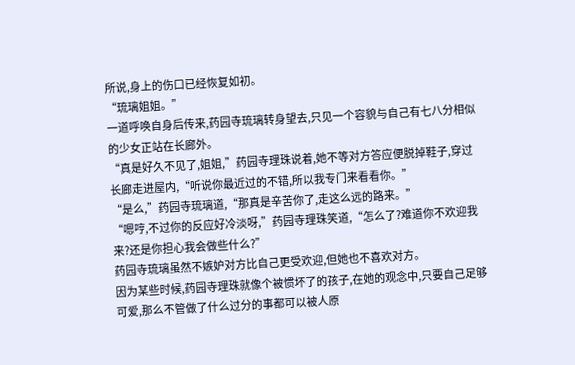所说,身上的伤口已经恢复如初。
“琉璃姐姐。”
一道呼唤自身后传来,药园寺琉璃转身望去,只见一个容貌与自己有七八分相似的少女正站在长廊外。
“真是好久不见了,姐姐,”药园寺理珠说着,她不等对方答应便脱掉鞋子,穿过长廊走进屋内,“听说你最近过的不错,所以我专门来看看你。”
“是么,”药园寺琉璃道,“那真是辛苦你了,走这么远的路来。”
“嗯哼,不过你的反应好冷淡呀,”药园寺理珠笑道,“怎么了?难道你不欢迎我来?还是你担心我会做些什么?”
药园寺琉璃虽然不嫉妒对方比自己更受欢迎,但她也不喜欢对方。
因为某些时候,药园寺理珠就像个被惯坏了的孩子,在她的观念中,只要自己足够可爱,那么不管做了什么过分的事都可以被人原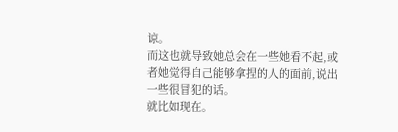谅。
而这也就导致她总会在一些她看不起,或者她觉得自己能够拿捏的人的面前,说出一些很冒犯的话。
就比如现在。